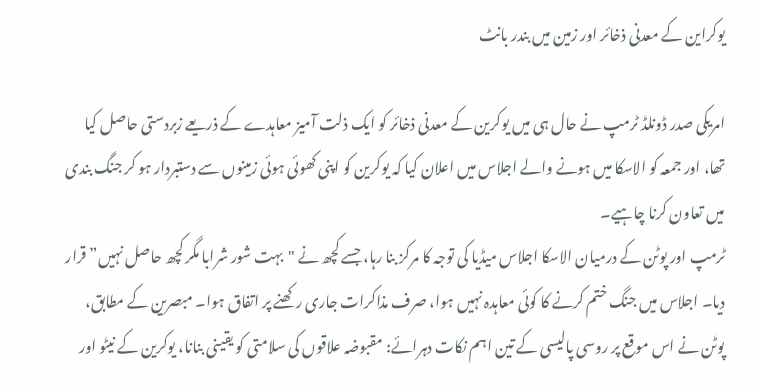یوکراین کے معدنی ذخائر اور زمین میں بندر بانٹ

امریکی صدر ڈونلڈ ٹرمپ نے حال ہی میں یوکرین کے معدنی ذخائر کو ایک ذلت آمیز معاہدے کے ذریعے زبردستی حاصل کیا تھا، اور جمعہ کو الاسکا میں ہونے والے اجلاس میں اعلان کیا کہ یوکرین کو اپنی کھوئی ہوئی زمینوں سے دستبردار ہو کر جنگ بندی میں تعاون کرنا چاہیے۔
ٹرمپ اور پوٹن کے درمیان الاسکا اجلاس میڈیا کی توجہ کا مرکز بنا رہا، جسے کچھ نے "بہت شور شرابا مگر کچھ حاصل نہیں” قرار دیا۔ اجلاس میں جنگ ختم کرنے کا کوئی معاہدہ نہیں ہوا، صرف مذاکرات جاری رکھنے پر اتفاق ہوا۔ مبصرین کے مطابق، پوٹن نے اس موقع پر روسی پالیسی کے تین اہم نکات دہرائے: مقبوضہ علاقوں کی سلامتی کو یقینی بنانا، یوکرین کے نیٹو اور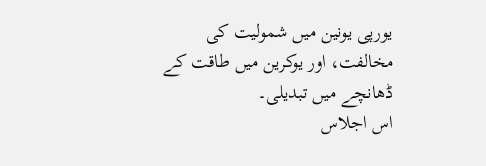یورپی یونین میں شمولیت کی مخالفت، اور یوکرین میں طاقت کے ڈھانچے میں تبدیلی۔
اس اجلاس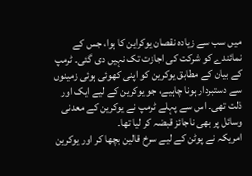میں سب سے زیادہ نقصان یوکراین کا ہوا، جس کے نمائندے کو شرکت کی اجازت تک نہیں دی گئی۔ ٹرمپ کے بیان کے مطابق یوکرین کو اپنی کھوئی ہوئی زمینوں سے دستبردار ہونا چاہیے، جو یوکرین کے لیے ایک اور ذلت تھی۔ اس سے پہلے ٹرمپ نے یوکرین کے معدنی وسائل پر بھی ناجائز قبضہ کر لیا تھا۔
امریکہ نے پوٹن کے لیے سرخ قالین بچھا کر اور یوکرین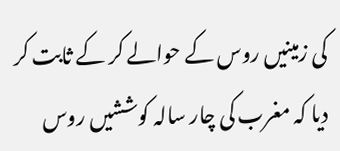کی زمینیں روس کے حوالے کر کے ثابت کر دیا کہ مغرب کی چار سالہ کوششیں روس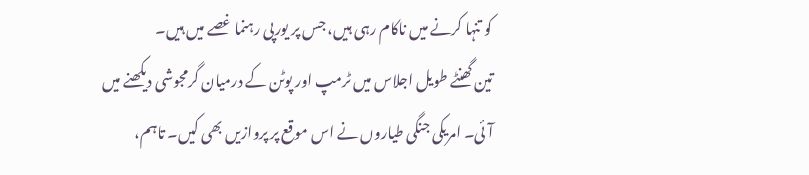کو تنہا کرنے میں ناکام رہی ہیں، جس پر یورپی رہنما غصے میں ہیں۔
تین گھنٹے طویل اجلاس میں ٹرمپ اور پوٹن کے درمیان گرمجوشی دیکھنے میں آئی۔ امریکی جنگی طیاروں نے اس موقع پر پروازیں بھی کیں۔ تاہم،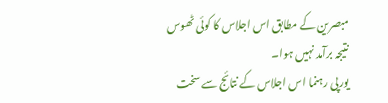مبصرین کے مطابق اس اجلاس کا کوئی ٹھوس نتیجہ برآمد نہیں ہوا۔
یورپی رہنما اس اجلاس کے نتائج سے سخت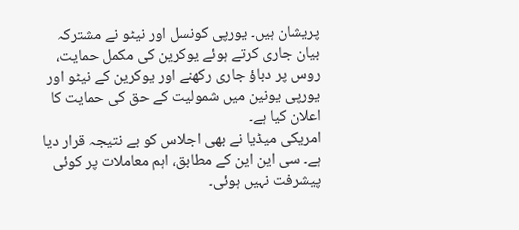پریشان ہیں۔ یورپی کونسل اور نیٹو نے مشترکہ بیان جاری کرتے ہوئے یوکرین کی مکمل حمایت، روس پر دباؤ جاری رکھنے اور یوکرین کے نیٹو اور یورپی یونین میں شمولیت کے حق کی حمایت کا اعلان کیا ہے۔
امریکی میڈیا نے بھی اجلاس کو بے نتیجہ قرار دیا ہے۔ سی این این کے مطابق، اہم معاملات پر کوئی پیشرفت نہیں ہوئی۔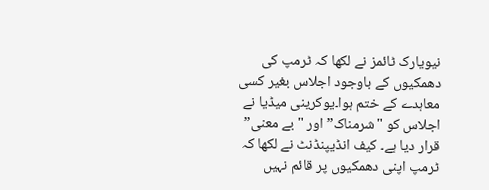نیویارک ٹائمز نے لکھا کہ ٹرمپ کی دھمکیوں کے باوجود اجلاس بغیر کسی معاہدے کے ختم ہوا۔یوکرینی میڈیا نے اجلاس کو "شرمناک” اور "بے معنی” قرار دیا ہے۔ کیف انڈیپنڈنٹ نے لکھا کہ ٹرمپ اپنی دھمکیوں پر قائم نہیں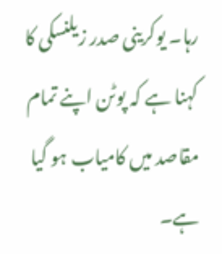رہا۔ یوکرینی صدر زیلنسکی کا کہنا ہے کہ پوٹن اپنے تمام مقاصد میں کامیاب ہو گیا ہے۔